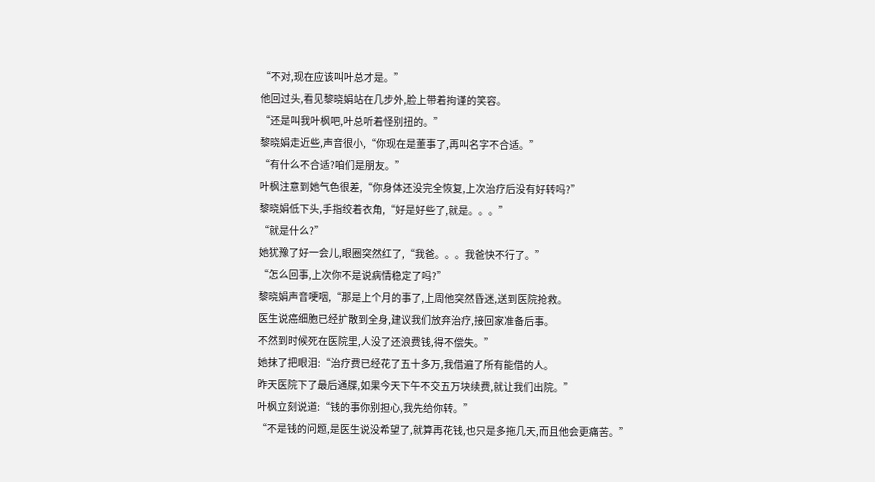“不对,现在应该叫叶总才是。”
他回过头,看见黎晓娟站在几步外,脸上带着拘谨的笑容。
“还是叫我叶枫吧,叶总听着怪别扭的。”
黎晓娟走近些,声音很小,“你现在是董事了,再叫名字不合适。”
“有什么不合适?咱们是朋友。”
叶枫注意到她气色很差,“你身体还没完全恢复,上次治疗后没有好转吗?”
黎晓娟低下头,手指绞着衣角,“好是好些了,就是。。。”
“就是什么?”
她犹豫了好一会儿,眼圈突然红了,“我爸。。。我爸快不行了。”
“怎么回事,上次你不是说病情稳定了吗?”
黎晓娟声音哽咽,“那是上个月的事了,上周他突然昏迷,送到医院抢救。
医生说癌细胞已经扩散到全身,建议我们放弃治疗,接回家准备后事。
不然到时候死在医院里,人没了还浪费钱,得不偿失。”
她抹了把眼泪:“治疗费已经花了五十多万,我借遍了所有能借的人。
昨天医院下了最后通牒,如果今天下午不交五万块续费,就让我们出院。”
叶枫立刻说道:“钱的事你别担心,我先给你转。”
“不是钱的问题,是医生说没希望了,就算再花钱,也只是多拖几天,而且他会更痛苦。”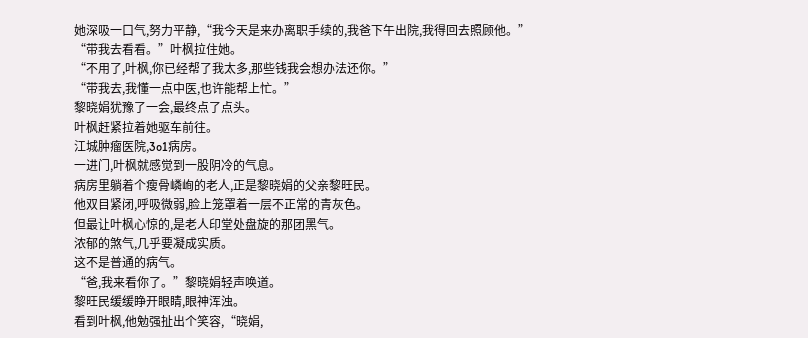她深吸一口气,努力平静,“我今天是来办离职手续的,我爸下午出院,我得回去照顾他。”
“带我去看看。”叶枫拉住她。
“不用了,叶枫,你已经帮了我太多,那些钱我会想办法还你。”
“带我去,我懂一点中医,也许能帮上忙。”
黎晓娟犹豫了一会,最终点了点头。
叶枫赶紧拉着她驱车前往。
江城肿瘤医院,3o1病房。
一进门,叶枫就感觉到一股阴冷的气息。
病房里躺着个瘦骨嶙峋的老人,正是黎晓娟的父亲黎旺民。
他双目紧闭,呼吸微弱,脸上笼罩着一层不正常的青灰色。
但最让叶枫心惊的,是老人印堂处盘旋的那团黑气。
浓郁的煞气,几乎要凝成实质。
这不是普通的病气。
“爸,我来看你了。”黎晓娟轻声唤道。
黎旺民缓缓睁开眼睛,眼神浑浊。
看到叶枫,他勉强扯出个笑容,“晓娟,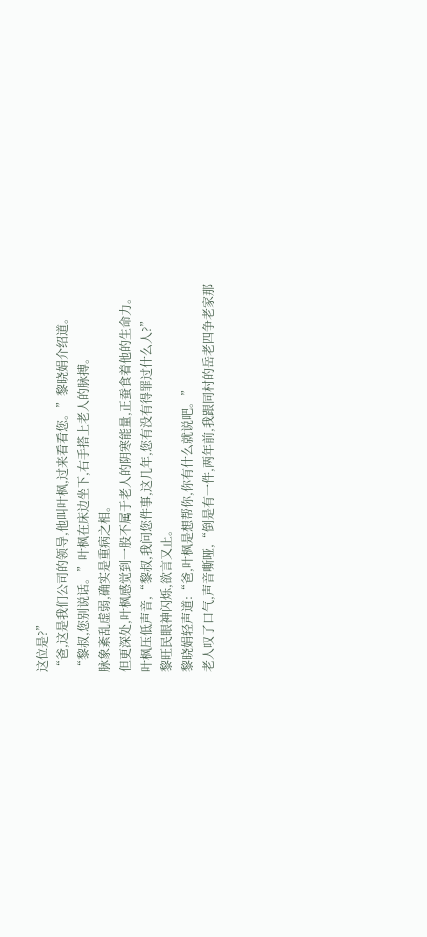这位是?”
“爸,这是我们公司的领导,他叫叶枫,过来看看您。”黎晓娟介绍道。
“黎叔,您别说话。”叶枫在床边坐下,右手搭上老人的脉搏。
脉象紊乱虚弱,确实是重病之相。
但更深处,叶枫感觉到一股不属于老人的阴寒能量,正蚕食着他的生命力。
叶枫压低声音,“黎叔,我问您件事,这几年,您有没有得罪过什么人?”
黎旺民眼神闪烁,欲言又止。
黎晓娟轻声道:“爸,叶枫是想帮你,你有什么就说吧。”
老人叹了口气,声音嘶哑,“倒是有一件,两年前,我跟同村的岳老四争老家那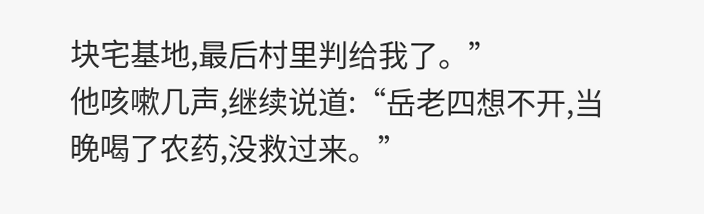块宅基地,最后村里判给我了。”
他咳嗽几声,继续说道:“岳老四想不开,当晚喝了农药,没救过来。”